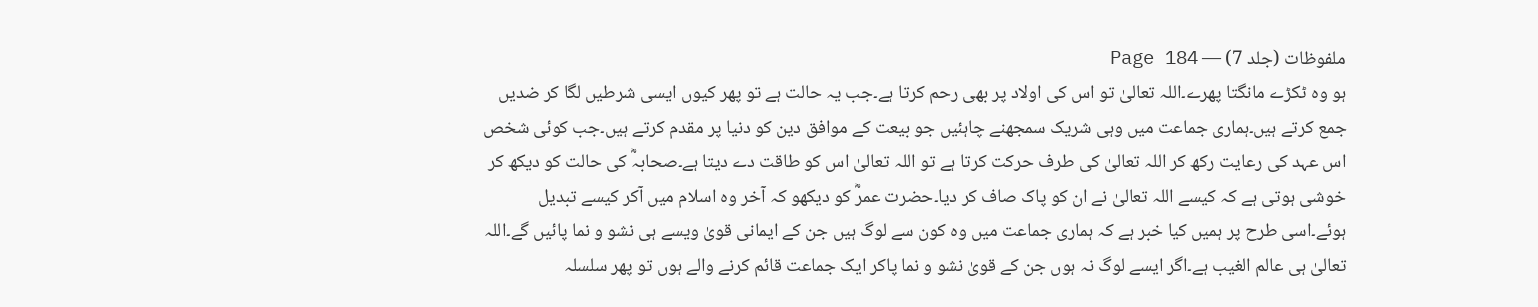ملفوظات (جلد 7) — Page 184
ہو وہ ٹکڑے مانگتا پھرے۔اللہ تعالیٰ تو اس کی اولاد پر بھی رحم کرتا ہے۔جب یہ حالت ہے تو پھر کیوں ایسی شرطیں لگا کر ضدیں جمع کرتے ہیں۔ہماری جماعت میں وہی شریک سمجھنے چاہئیں جو بیعت کے موافق دین کو دنیا پر مقدم کرتے ہیں۔جب کوئی شخص اس عہد کی رعایت رکھ کر اللہ تعالیٰ کی طرف حرکت کرتا ہے تو اللہ تعالیٰ اس کو طاقت دے دیتا ہے۔صحابہؓ کی حالت کو دیکھ کر خوشی ہوتی ہے کہ کیسے اللہ تعالیٰ نے ان کو پاک صاف کر دیا۔حضرت عمرؓ کو دیکھو کہ آخر وہ اسلام میں آکر کیسے تبدیل ہوئے۔اسی طرح پر ہمیں کیا خبر ہے کہ ہماری جماعت میں وہ کون سے لوگ ہیں جن کے ایمانی قویٰ ویسے ہی نشو و نما پائیں گے۔اللہ تعالیٰ ہی عالم الغیب ہے۔اگر ایسے لوگ نہ ہوں جن کے قویٰ نشو و نما پاکر ایک جماعت قائم کرنے والے ہوں تو پھر سلسلہ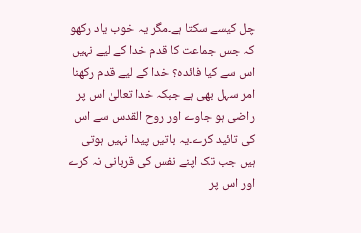چل کیسے سکتا ہے۔مگر یہ خوب یاد رکھو کہ جس جماعت کا قدم خدا کے لیے نہیں اس سے کیا فائدہ؟ خدا کے لیے قدم رکھنا امر سہل بھی ہے جبکہ خدا تعالیٰ اس پر راضی ہو جاوے اور روح القدس سے اس کی تائید کرے۔یہ باتیں پیدا نہیں ہوتی ہیں جب تک اپنے نفس کی قربانی نہ کرے اور اس پر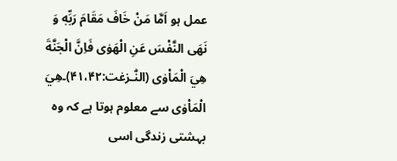عمل ہو اَمَّا مَنْ خَافَ مَقَامَ رَبِّهٖ وَ نَهَى النَّفْسَ عَنِ الْهَوٰى فَاِنَّ الْجَنَّةَ هِيَ الْمَاْوٰى (النّٰـزعٰت:۴۱،۴۲)۔هِيَ الْمَاْوٰى سے معلوم ہوتا ہے کہ وہ بہشتی زندگی اسی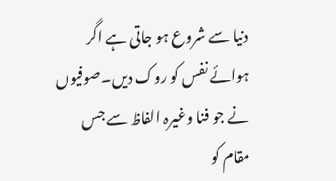دنیا سے شروع ہو جاتی ہے اگر ہوائے نفس کو روک دیں۔صوفیوں نے جو فنا وغیرہ الفاظ سے جس مقام کو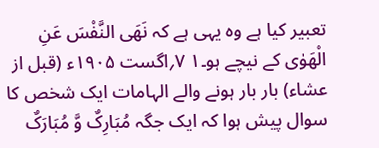تعبیر کیا ہے وہ یہی ہے کہ نَهَى النَّفْسَ عَنِ الْهَوٰى کے نیچے ہو۔۱ ۷؍اگست ۱۹۰۵ء (قبل از عشاء) بار بار ہونے والے الہامات ایک شخص کا سوال پیش ہوا کہ ایک جگہ مُبَارِکٌ وَّ مُبَارَکٌ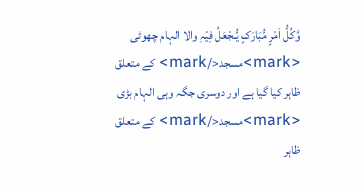وَّکُلُّ اَمْرٍ مُّبَارَکٍ یُّـجْعَلُ فِیْہِ والا الہام چھوٹی <mark>مسجد</mark> کے متعلق ظاہر کیا گیا ہے اور دوسری جگہ وہی الہام بڑی <mark>مسجد</mark> کے متعلق ظاہر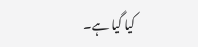کیا گیا ہے۔